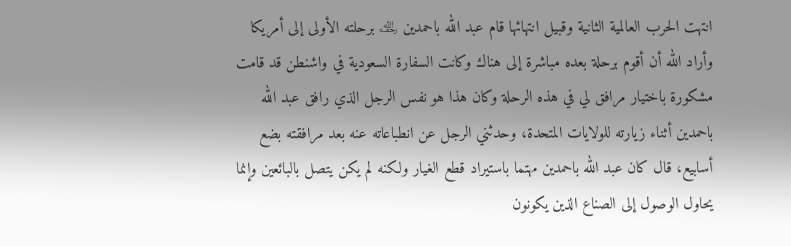انتهت الحرب العالمية الثانية وقبيل انتهائها قام عبد الله باحمدين ﵀ برحلته الأولى إلى أمريكا وأراد الله أن أقوم برحلة بعده مباشرة إلى هناك وكانت السفارة السعودية في واشنطن قد قامت مشكورة باختيار مرافق لي في هذه الرحلة وكان هذا هو نفس الرجل الذي رافق عبد الله باحمدين أثناء زيارته للولايات المتحدة، وحدثني الرجل عن انطباعاته عنه بعد مرافقته بضع أسابيع، قال كان عبد الله باحمدين مهتما باستيراد قطع الغيار ولكنه لم يكن يتصل بالبائعين وإنما يحاول الوصول إلى الصناع الذين يكونون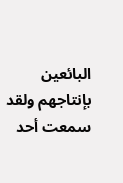البائعين بإنتاجهم ولقد سمعت أحد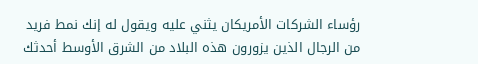رؤساء الشركات الأمريكان يثني عليه ويقول له إنك نمط فريد من الرجال الذين يزورون هذه البلاد من الشرق الأوسط أحدثك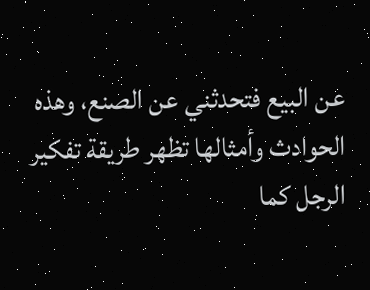عن البيع فتحدثني عن الصنع، وهذه الحوادث وأمثالها تظهر طريقة تفكير الرجل كما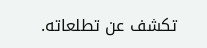تكشف عن تطلعاته.